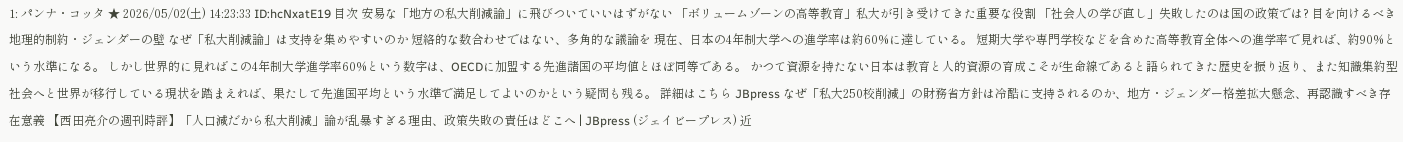1: パンナ・コッタ ★ 2026/05/02(土) 14:23:33 ID:hcNxatE19 目次 安易な「地方の私大削減論」に飛びついていいはずがない 「ボリュームゾーンの高等教育」私大が引き受けてきた重要な役割 「社会人の学び直し」失敗したのは国の政策では? 目を向けるべき地理的制約・ジェンダーの壁 なぜ「私大削減論」は支持を集めやすいのか 短絡的な数合わせではない、多角的な議論を 現在、日本の4年制大学への進学率は約60%に達している。 短期大学や専門学校などを含めた高等教育全体への進学率で見れば、約90%という水準になる。 しかし世界的に見ればこの4年制大学進学率60%という数字は、OECDに加盟する先進諸国の平均値とほぼ同等である。 かつて資源を持たない日本は教育と人的資源の育成こそが生命線であると語られてきた歴史を振り返り、また知識集約型社会へと世界が移行している現状を踏まえれば、果たして先進国平均という水準で満足してよいのかという疑問も残る。 詳細はこちら JBpress なぜ「私大250校削減」の財務省方針は冷酷に支持されるのか、地方・ジェンダー格差拡大懸念、再認識すべき存在意義 【西田亮介の週刊時評】「人口減だから私大削減」論が乱暴すぎる理由、政策失敗の責任はどこへ | JBpress (ジェイビープレス) 近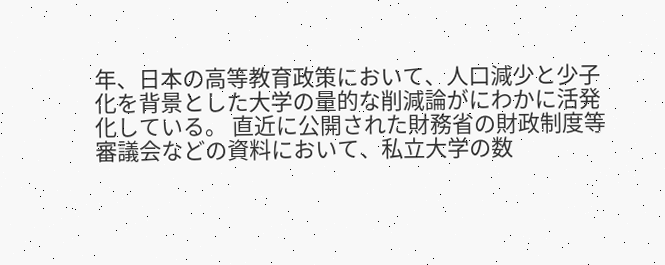年、日本の高等教育政策において、人口減少と少子化を背景とした大学の量的な削減論がにわかに活発化している。 直近に公開された財務省の財政制度等審議会などの資料において、私立大学の数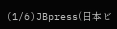(1/6)JBpress(日本ビ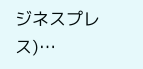ジネスプレス)…